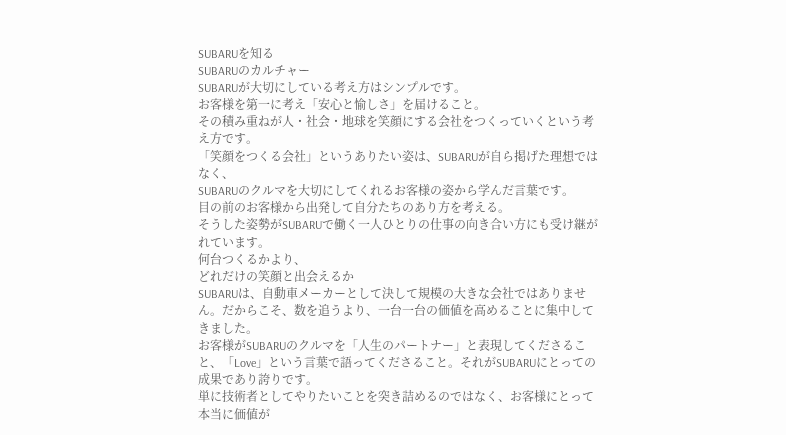SUBARUを知る
SUBARUのカルチャー
SUBARUが大切にしている考え方はシンプルです。
お客様を第一に考え「安心と愉しさ」を届けること。
その積み重ねが人・社会・地球を笑顔にする会社をつくっていくという考え方です。
「笑顔をつくる会社」というありたい姿は、SUBARUが自ら掲げた理想ではなく、
SUBARUのクルマを大切にしてくれるお客様の姿から学んだ言葉です。
目の前のお客様から出発して自分たちのあり方を考える。
そうした姿勢がSUBARUで働く一人ひとりの仕事の向き合い方にも受け継がれています。
何台つくるかより、
どれだけの笑顔と出会えるか
SUBARUは、自動車メーカーとして決して規模の大きな会社ではありません。だからこそ、数を追うより、一台一台の価値を高めることに集中してきました。
お客様がSUBARUのクルマを「人生のパートナー」と表現してくださること、「Love」という言葉で語ってくださること。それがSUBARUにとっての成果であり誇りです。
単に技術者としてやりたいことを突き詰めるのではなく、お客様にとって本当に価値が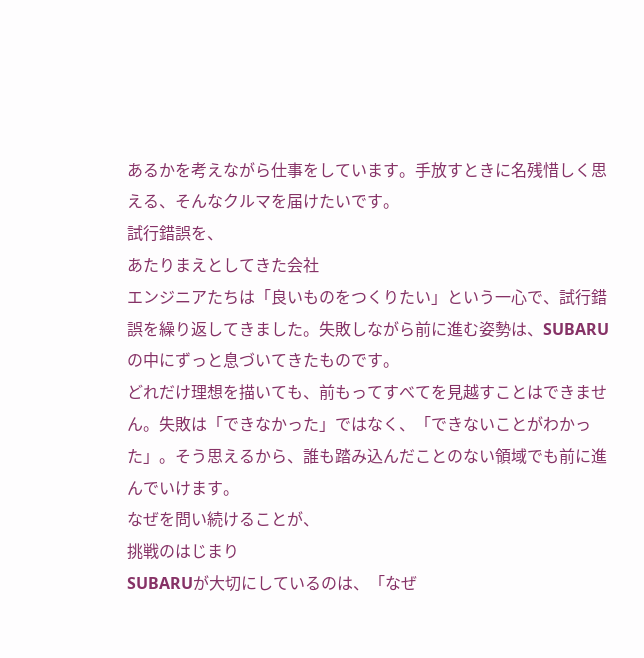あるかを考えながら仕事をしています。手放すときに名残惜しく思える、そんなクルマを届けたいです。
試行錯誤を、
あたりまえとしてきた会社
エンジニアたちは「良いものをつくりたい」という一心で、試行錯誤を繰り返してきました。失敗しながら前に進む姿勢は、SUBARUの中にずっと息づいてきたものです。
どれだけ理想を描いても、前もってすべてを見越すことはできません。失敗は「できなかった」ではなく、「できないことがわかった」。そう思えるから、誰も踏み込んだことのない領域でも前に進んでいけます。
なぜを問い続けることが、
挑戦のはじまり
SUBARUが大切にしているのは、「なぜ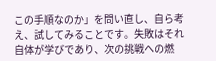この手順なのか」を問い直し、自ら考え、試してみることです。失敗はそれ自体が学びであり、次の挑戦への燃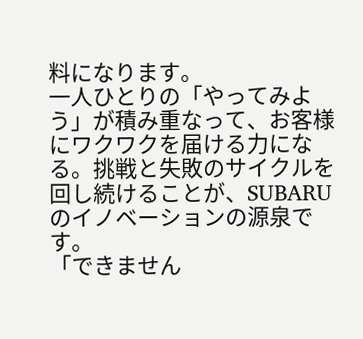料になります。
一人ひとりの「やってみよう」が積み重なって、お客様にワクワクを届ける力になる。挑戦と失敗のサイクルを回し続けることが、SUBARUのイノベーションの源泉です。
「できません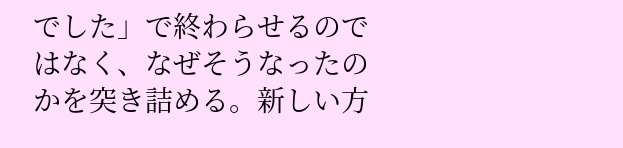でした」で終わらせるのではなく、なぜそうなったのかを突き詰める。新しい方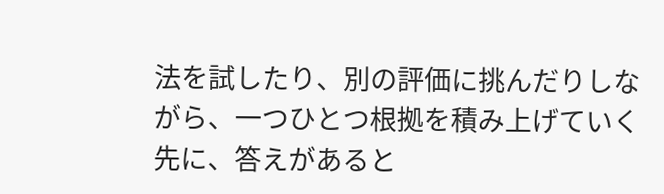法を試したり、別の評価に挑んだりしながら、一つひとつ根拠を積み上げていく先に、答えがあると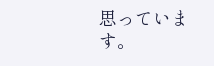思っています。